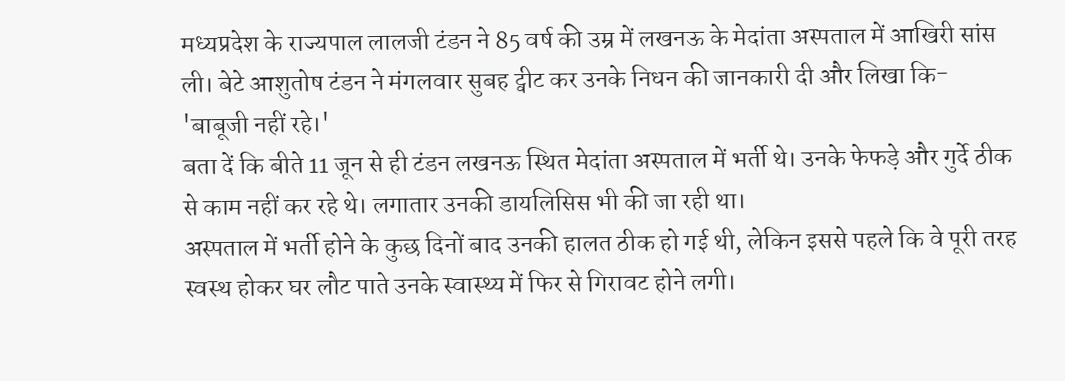मध्यप्रदेश के राज्यपाल लालजी टंडन ने 85 वर्ष की उम्र में लखनऊ के मेदांता अस्पताल में आखिरी सांस ली। बेटे आशुतोष टंडन ने मंगलवार सुबह ट्वीट कर उनके निधन की जानकारी दी और लिखा कि- 'बाबूजी नहीं रहे।'
बता दें कि बीते 11 जून से ही टंडन लखनऊ स्थित मेदांता अस्पताल में भर्ती थे। उनके फेफड़े और गुर्दे ठीक से काम नहीं कर रहे थे। लगातार उनकी डायलिसिस भी की जा रही था।
अस्पताल में भर्ती होने के कुछ दिनों बाद उनकी हालत ठीक हो गई थी, लेकिन इससे पहले कि वे पूरी तरह स्वस्थ होकर घर लौट पाते उनके स्वास्थ्य में फिर से गिरावट होने लगी।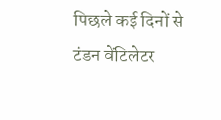पिछले कई दिनों से टंडन वेंटिलेटर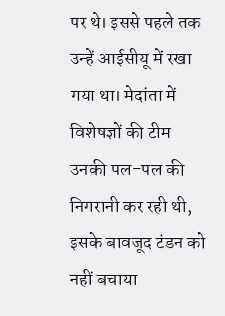पर थे। इससे पहले तक उन्हें आईसीयू में रखा गया था। मेदांता में विशेषज्ञों की टीम उनकी पल-पल की निगरानी कर रही थी, इसके बावजूद टंडन को नहीं बचाया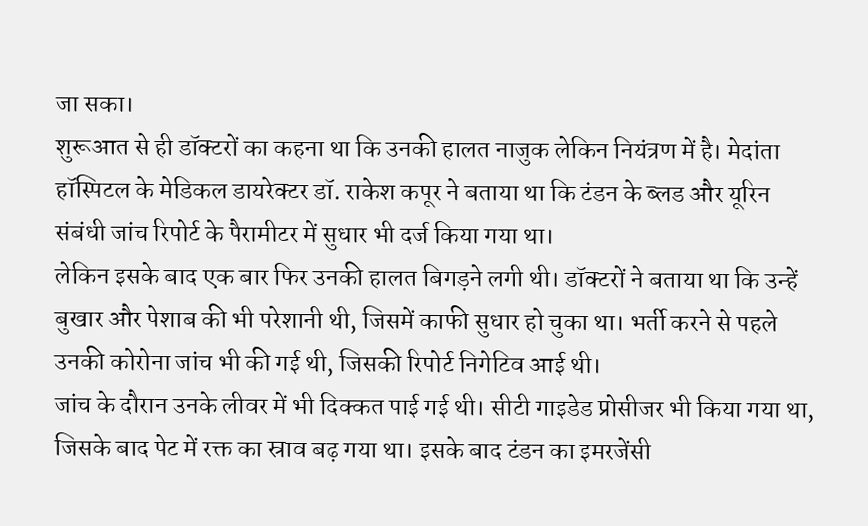जा सका।
शुरूआत से ही डॉक्टरों का कहना था कि उनकी हालत नाजुक लेकिन नियंत्रण में है। मेदांता हॉस्पिटल के मेडिकल डायरेक्टर डॉ. राकेश कपूर ने बताया था कि टंडन के ब्लड और यूरिन संबंधी जांच रिपोर्ट के पैरामीटर में सुधार भी दर्ज किया गया था।
लेकिन इसके बाद एक बार फिर उनकी हालत बिगड़ने लगी थी। डॉक्टरों ने बताया था कि उन्हें बुखार और पेशाब की भी परेशानी थी, जिसमें काफी सुधार हो चुका था। भर्ती करने से पहले उनकी कोरोना जांच भी की गई थी, जिसकी रिपोर्ट निगेटिव आई थी।
जांच के दौरान उनके लीवर में भी दिक्कत पाई गई थी। सीटी गाइडेड प्रोसीजर भी किया गया था, जिसके बाद पेट में रक्त का स्राव बढ़ गया था। इसके बाद टंडन का इमरजेंसी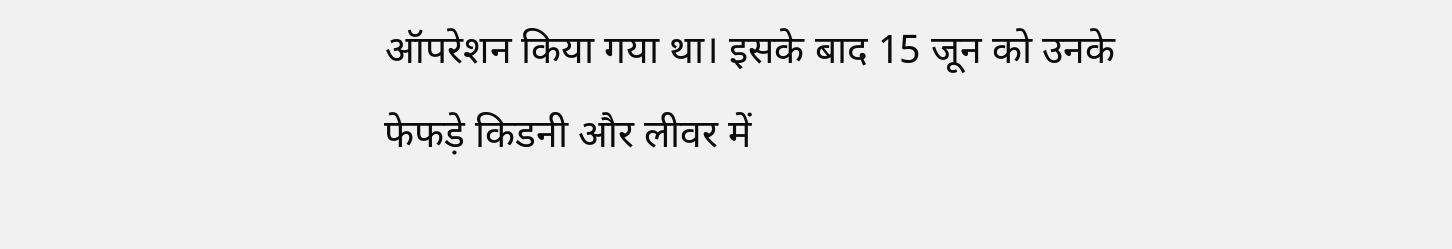ऑपरेशन किया गया था। इसके बाद 15 जून को उनके फेफड़े किडनी और लीवर में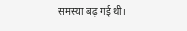समस्या बढ़ गई थी।